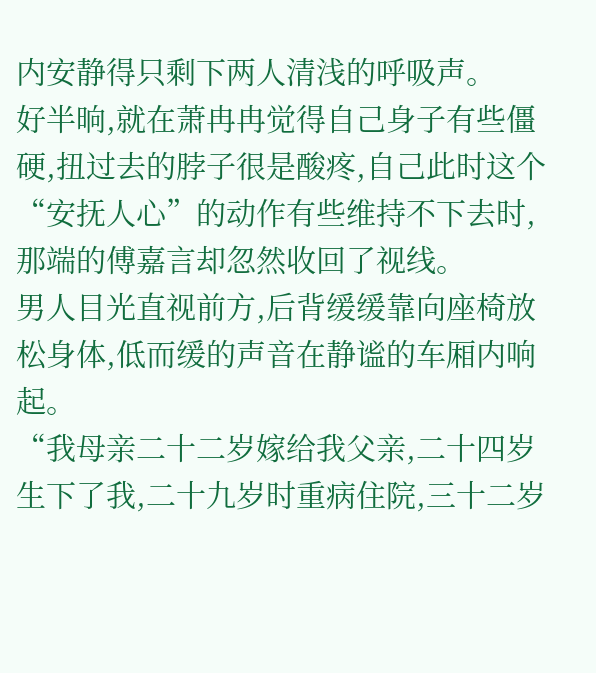内安静得只剩下两人清浅的呼吸声。
好半晌,就在萧冉冉觉得自己身子有些僵硬,扭过去的脖子很是酸疼,自己此时这个“安抚人心”的动作有些维持不下去时,那端的傅嘉言却忽然收回了视线。
男人目光直视前方,后背缓缓靠向座椅放松身体,低而缓的声音在静谧的车厢内响起。
“我母亲二十二岁嫁给我父亲,二十四岁生下了我,二十九岁时重病住院,三十二岁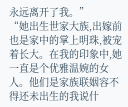永远离开了我。”
“她出生世家大族,出嫁前也是家中的掌上明珠,被宠着长大。在我的印象中,她一直是个优雅温婉的女人。他们是家族联姻容不得还未出生的我说什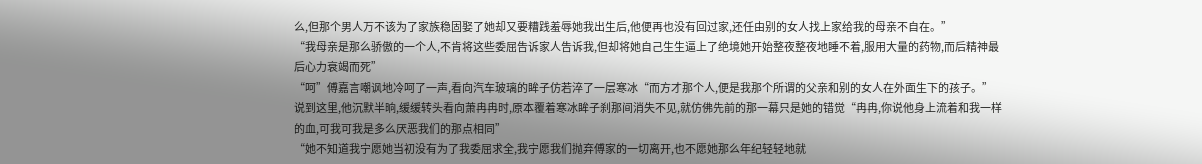么,但那个男人万不该为了家族稳固娶了她却又要糟践羞辱她我出生后,他便再也没有回过家,还任由别的女人找上家给我的母亲不自在。”
“我母亲是那么骄傲的一个人,不肯将这些委屈告诉家人告诉我,但却将她自己生生逼上了绝境她开始整夜整夜地睡不着,服用大量的药物,而后精神最后心力衰竭而死”
“呵”傅嘉言嘲讽地冷呵了一声,看向汽车玻璃的眸子仿若淬了一层寒冰“而方才那个人,便是我那个所谓的父亲和别的女人在外面生下的孩子。”
说到这里,他沉默半晌,缓缓转头看向萧冉冉时,原本覆着寒冰眸子刹那间消失不见,就仿佛先前的那一幕只是她的错觉“冉冉,你说他身上流着和我一样的血,可我可我是多么厌恶我们的那点相同”
“她不知道我宁愿她当初没有为了我委屈求全,我宁愿我们抛弃傅家的一切离开,也不愿她那么年纪轻轻地就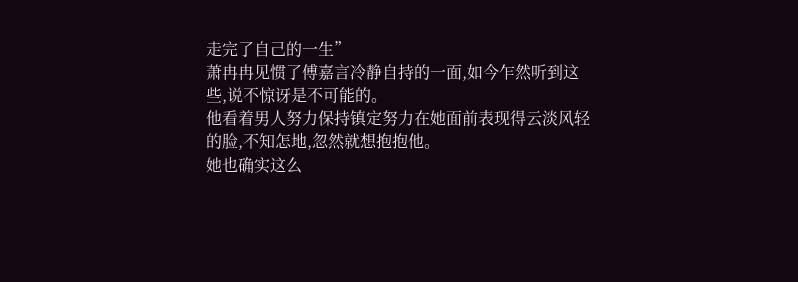走完了自己的一生”
萧冉冉见惯了傅嘉言冷静自持的一面,如今乍然听到这些,说不惊讶是不可能的。
他看着男人努力保持镇定努力在她面前表现得云淡风轻的脸,不知怎地,忽然就想抱抱他。
她也确实这么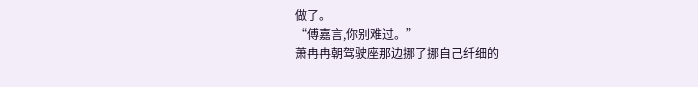做了。
“傅嘉言,你别难过。”
萧冉冉朝驾驶座那边挪了挪自己纤细的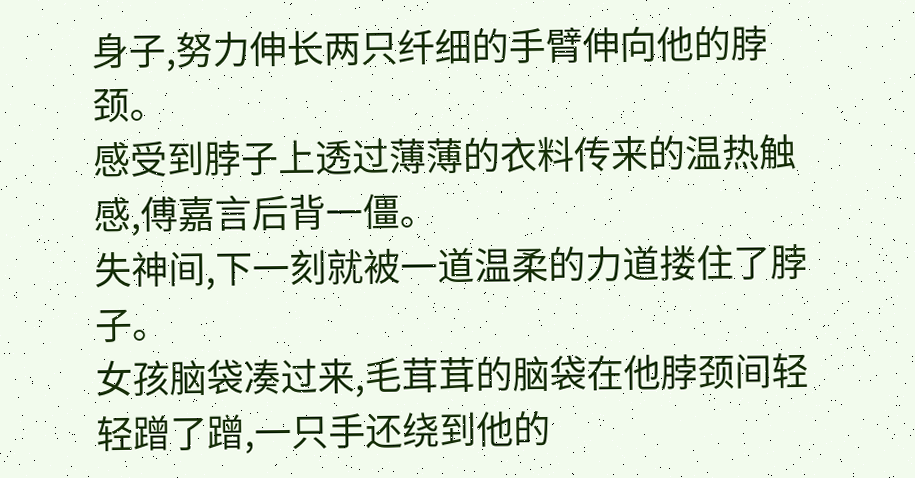身子,努力伸长两只纤细的手臂伸向他的脖颈。
感受到脖子上透过薄薄的衣料传来的温热触感,傅嘉言后背一僵。
失神间,下一刻就被一道温柔的力道搂住了脖子。
女孩脑袋凑过来,毛茸茸的脑袋在他脖颈间轻轻蹭了蹭,一只手还绕到他的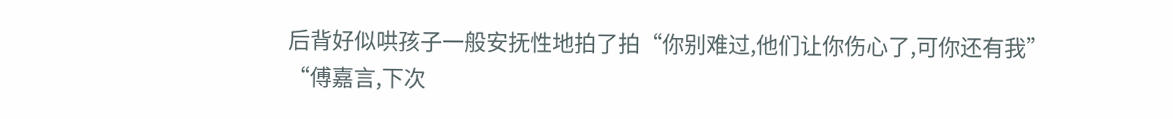后背好似哄孩子一般安抚性地拍了拍“你别难过,他们让你伤心了,可你还有我”
“傅嘉言,下次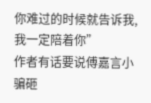你难过的时候就告诉我,我一定陪着你”
作者有话要说傅嘉言小骗砸